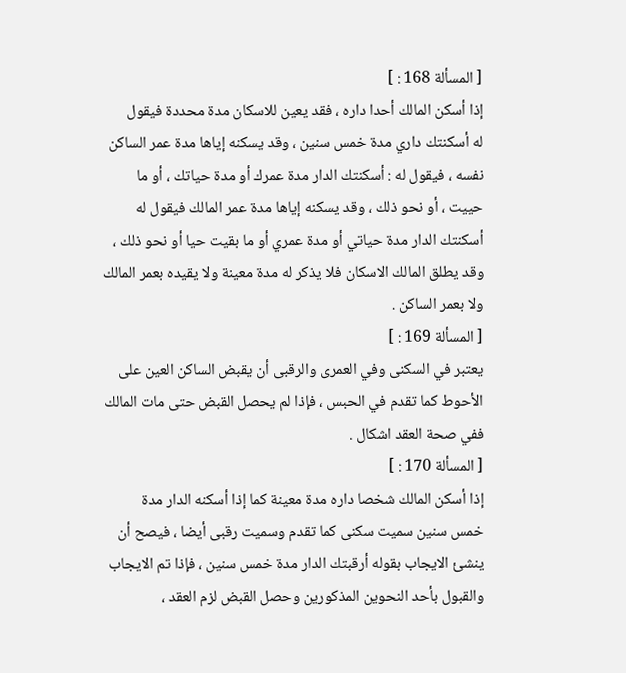[ المسألة 168 : ]
إذا أسكن المالك أحدا داره ، فقد يعين للاسكان مدة محددة فيقول
له أسكنتك داري مدة خمس سنين ، وقد يسكنه إياها مدة عمر الساكن
نفسه ، فيقول له : أسكنتك الدار مدة عمرك أو مدة حياتك ، أو ما
حييت ، أو نحو ذلك ، وقد يسكنه إياها مدة عمر المالك فيقول له
أسكنتك الدار مدة حياتي أو مدة عمري أو ما بقيت حيا أو نحو ذلك ،
وقد يطلق المالك الاسكان فلا يذكر له مدة معينة ولا يقيده بعمر المالك
ولا بعمر الساكن .
[ المسألة 169 : ]
يعتبر في السكنى وفي العمرى والرقبى أن يقبض الساكن العين على
الأحوط كما تقدم في الحبس ، فإذا لم يحصل القبض حتى مات المالك
ففي صحة العقد اشكال .
[ المسألة 170 : ]
إذا أسكن المالك شخصا داره مدة معينة كما إذا أسكنه الدار مدة
خمس سنين سميت سكنى كما تقدم وسميت رقبى أيضا ، فيصح أن
ينشئ الايجاب بقوله أرقبتك الدار مدة خمس سنين ، فإذا تم الايجاب
والقبول بأحد النحوين المذكورين وحصل القبض لزم العقد ،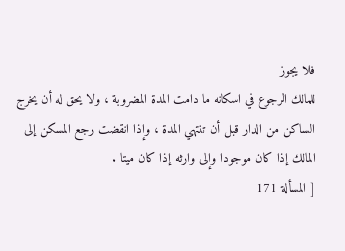فلا يجوز
للمالك الرجوع في اسكانه ما دامت المدة المضروبة ، ولا يحق له أن يخرج
الساكن من الدار قبل أن تنتهي المدة ، وإذا انقضت رجع المسكن إلى
المالك إذا كان موجودا وإلى وارثه إذا كان ميتا .
[ المسألة 171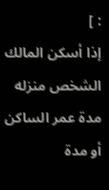: ]
إذا أسكن المالك الشخص منزله مدة عمر الساكن أو مدة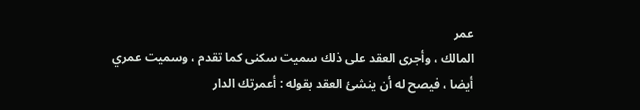عمر
المالك ، وأجرى العقد على ذلك سميت سكنى كما تقدم ، وسميت عمري
أيضا ، فيصح له أن ينشئ العقد بقوله : أعمرتك الدار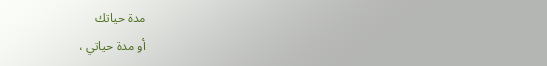مدة حياتك
أو مدة حياتي ،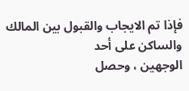فإذا تم الايجاب والقبول بين المالك والساكن على أحد
الوجهين ، وحصل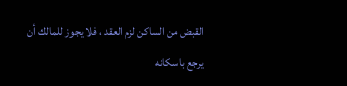القبض من الساكن لزم العقد ، فلا يجوز للمالك أن
يرجع باسكانه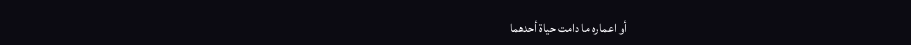أو اعماره ما دامت حياة أحدهما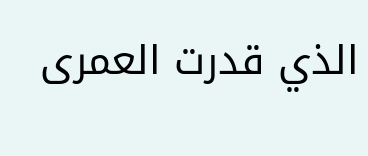الذي قدرت العمرى